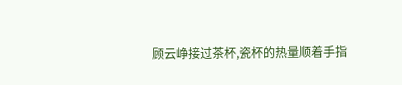顾云峥接过茶杯,瓷杯的热量顺着手指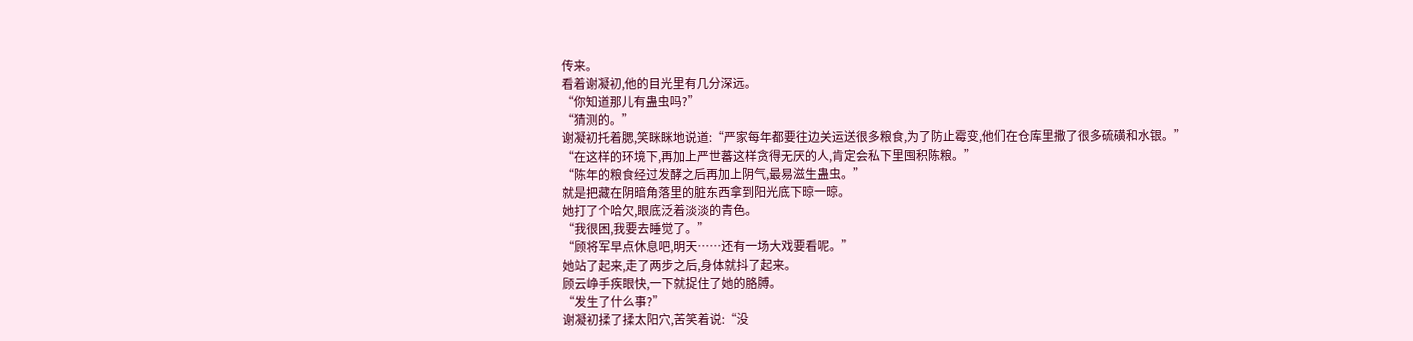传来。
看着谢凝初,他的目光里有几分深远。
“你知道那儿有蛊虫吗?”
“猜测的。”
谢凝初托着腮,笑眯眯地说道:“严家每年都要往边关运送很多粮食,为了防止霉变,他们在仓库里撒了很多硫磺和水银。”
“在这样的环境下,再加上严世蕃这样贪得无厌的人,肯定会私下里囤积陈粮。”
“陈年的粮食经过发酵之后再加上阴气,最易滋生蛊虫。”
就是把藏在阴暗角落里的脏东西拿到阳光底下晾一晾。
她打了个哈欠,眼底泛着淡淡的青色。
“我很困,我要去睡觉了。”
“顾将军早点休息吧,明天……还有一场大戏要看呢。”
她站了起来,走了两步之后,身体就抖了起来。
顾云峥手疾眼快,一下就捉住了她的胳膊。
“发生了什么事?”
谢凝初揉了揉太阳穴,苦笑着说:“没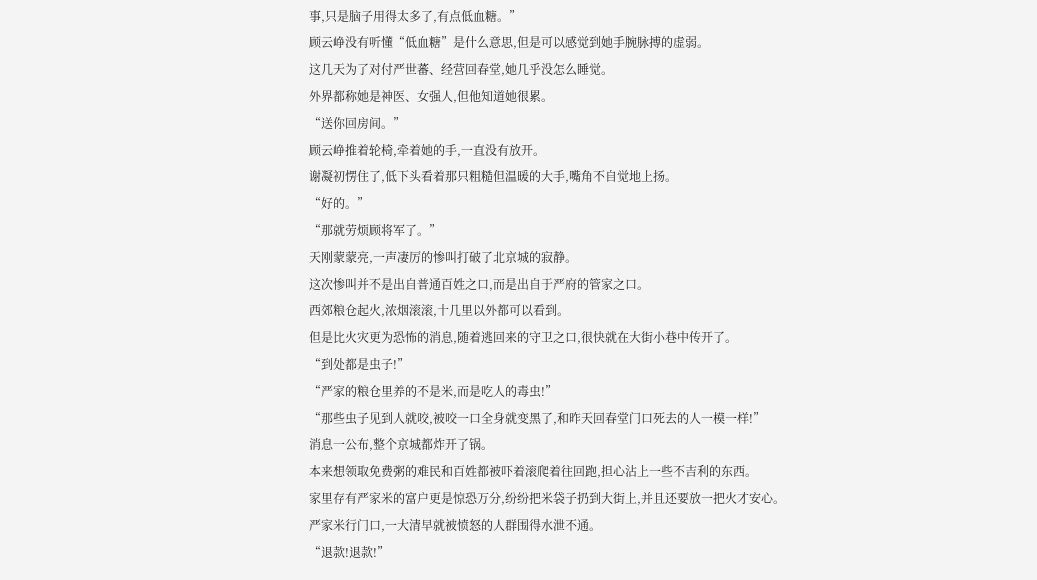事,只是脑子用得太多了,有点低血糖。”
顾云峥没有听懂“低血糖”是什么意思,但是可以感觉到她手腕脉搏的虚弱。
这几天为了对付严世蕃、经营回春堂,她几乎没怎么睡觉。
外界都称她是神医、女强人,但他知道她很累。
“送你回房间。”
顾云峥推着轮椅,牵着她的手,一直没有放开。
谢凝初愣住了,低下头看着那只粗糙但温暖的大手,嘴角不自觉地上扬。
“好的。”
“那就劳烦顾将军了。”
天刚蒙蒙亮,一声凄厉的惨叫打破了北京城的寂静。
这次惨叫并不是出自普通百姓之口,而是出自于严府的管家之口。
西郊粮仓起火,浓烟滚滚,十几里以外都可以看到。
但是比火灾更为恐怖的消息,随着逃回来的守卫之口,很快就在大街小巷中传开了。
“到处都是虫子!”
“严家的粮仓里养的不是米,而是吃人的毒虫!”
“那些虫子见到人就咬,被咬一口全身就变黑了,和昨天回春堂门口死去的人一模一样!”
消息一公布,整个京城都炸开了锅。
本来想领取免费粥的难民和百姓都被吓着滚爬着往回跑,担心沾上一些不吉利的东西。
家里存有严家米的富户更是惊恐万分,纷纷把米袋子扔到大街上,并且还要放一把火才安心。
严家米行门口,一大清早就被愤怒的人群围得水泄不通。
“退款!退款!”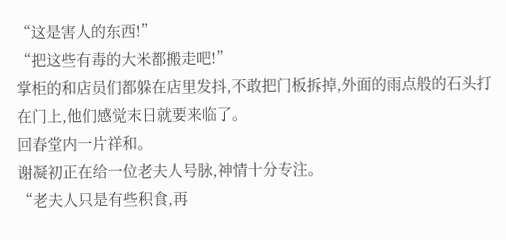“这是害人的东西!”
“把这些有毒的大米都搬走吧!”
掌柜的和店员们都躲在店里发抖,不敢把门板拆掉,外面的雨点般的石头打在门上,他们感觉末日就要来临了。
回春堂内一片祥和。
谢凝初正在给一位老夫人号脉,神情十分专注。
“老夫人只是有些积食,再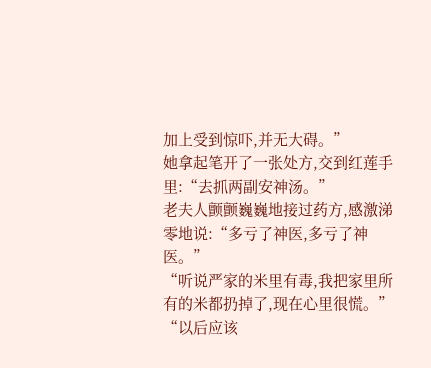加上受到惊吓,并无大碍。”
她拿起笔开了一张处方,交到红莲手里:“去抓两副安神汤。”
老夫人颤颤巍巍地接过药方,感激涕零地说:“多亏了神医,多亏了神医。”
“听说严家的米里有毒,我把家里所有的米都扔掉了,现在心里很慌。”
“以后应该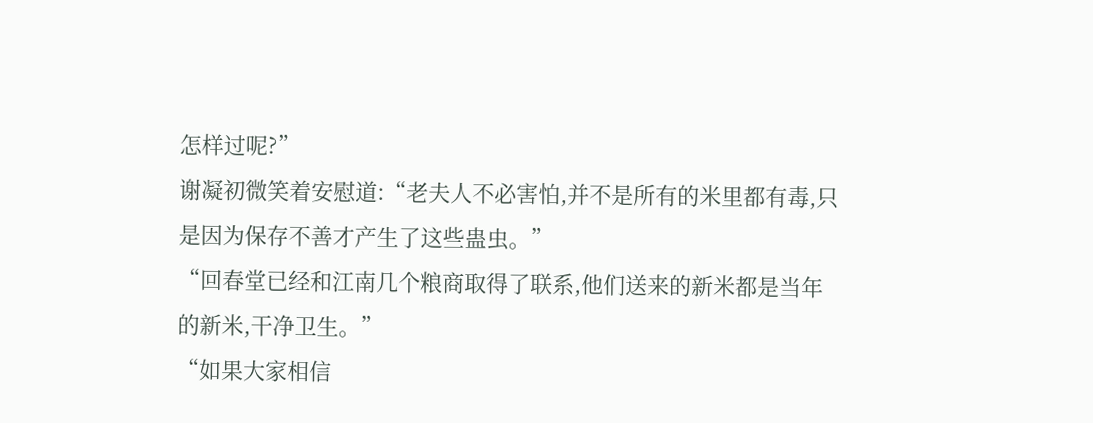怎样过呢?”
谢凝初微笑着安慰道:“老夫人不必害怕,并不是所有的米里都有毒,只是因为保存不善才产生了这些蛊虫。”
“回春堂已经和江南几个粮商取得了联系,他们送来的新米都是当年的新米,干净卫生。”
“如果大家相信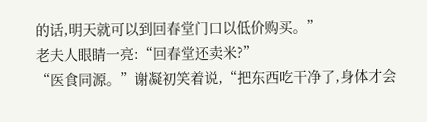的话,明天就可以到回春堂门口以低价购买。”
老夫人眼睛一亮:“回春堂还卖米?”
“医食同源。”谢凝初笑着说,“把东西吃干净了,身体才会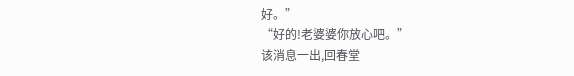好。”
“好的!老婆婆你放心吧。”
该消息一出,回春堂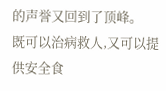的声誉又回到了顶峰。
既可以治病救人,又可以提供安全食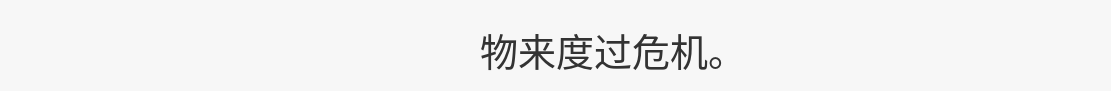物来度过危机。